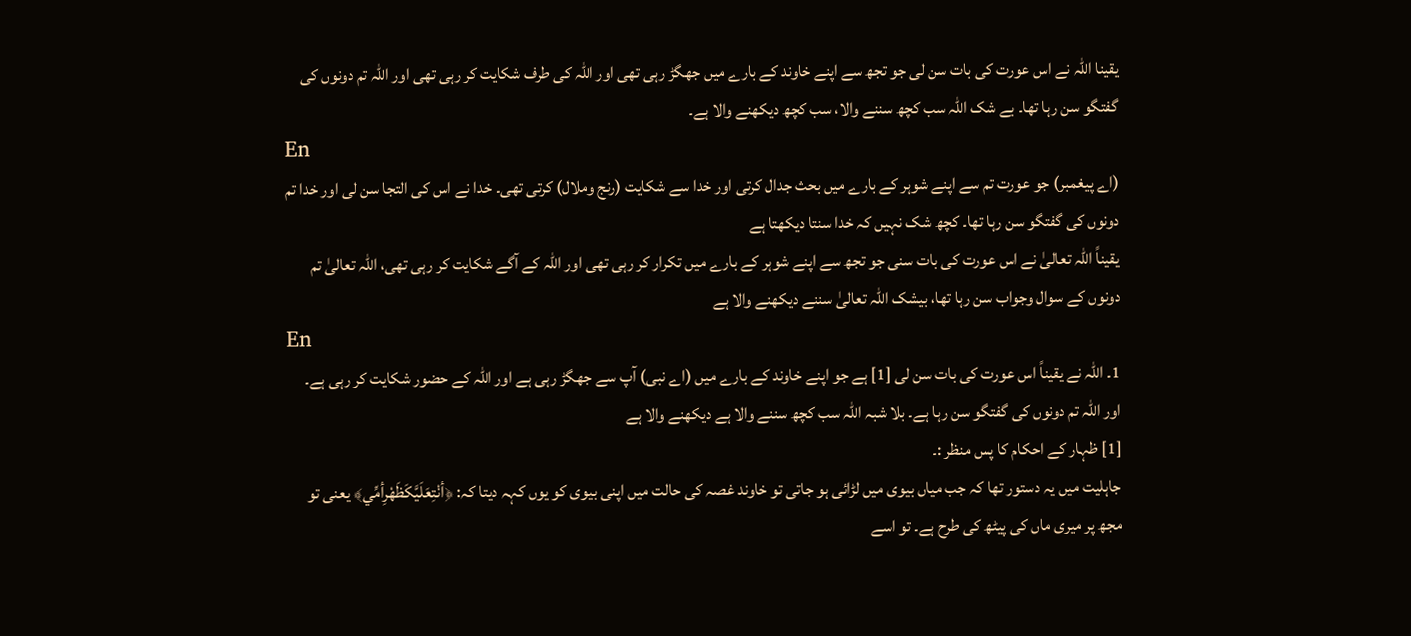یقینا اللہ نے اس عورت کی بات سن لی جو تجھ سے اپنے خاوند کے بارے میں جھگڑ رہی تھی اور اللہ کی طرف شکایت کر رہی تھی اور اللہ تم دونوں کی گفتگو سن رہا تھا۔ بے شک اللہ سب کچھ سننے والا، سب کچھ دیکھنے والا ہے۔
En
(اے پیغمبر) جو عورت تم سے اپنے شوہر کے بارے میں بحث جدال کرتی اور خدا سے شکایت (رنج وملال) کرتی تھی۔ خدا نے اس کی التجا سن لی اور خدا تم دونوں کی گفتگو سن رہا تھا۔ کچھ شک نہیں کہ خدا سنتا دیکھتا ہے
یقیناً اللہ تعالیٰ نے اس عورت کی بات سنی جو تجھ سے اپنے شوہر کے بارے میں تکرار کر رہی تھی اور اللہ کے آگے شکایت کر رہی تھی، اللہ تعالیٰ تم دونوں کے سوال وجواب سن رہا تھا، بیشک اللہ تعالیٰ سننے دیکھنے والا ہے
En
1۔ اللہ نے یقیناً اس عورت کی بات سن لی [1] ہے جو اپنے خاوند کے بارے میں (اے نبی) آپ سے جھگڑ رہی ہے اور اللہ کے حضور شکایت کر رہی ہے۔ اور اللہ تم دونوں کی گفتگو سن رہا ہے۔ بلا شبہ اللہ سب کچھ سننے والا ہے دیکھنے والا ہے
[1] ظہار کے احکام کا پس منظر :۔
جاہلیت میں یہ دستور تھا کہ جب میاں بیوی میں لڑائی ہو جاتی تو خاوند غصہ کی حالت میں اپنی بیوی کو یوں کہہ دیتا کہ: ﴿أنْتِعَلَيَّكَظَهْرِأمِّي﴾ یعنی تو مجھ پر میری ماں کی پیٹھ کی طرح ہے۔ تو اسے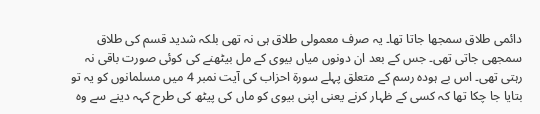دائمی طلاق سمجھا جاتا تھا۔ یہ صرف معمولی طلاق ہی نہ تھی بلکہ شدید قسم کی طلاق سمجھی جاتی تھی۔ جس کے بعد ان دونوں میاں بیوی کے مل بیٹھنے کی کوئی صورت باقی نہ رہتی تھی۔ اس بے ہودہ رسم کے متعلق پہلے سورۃ احزاب کی آیت نمبر 4 میں مسلمانوں کو یہ تو بتایا جا چکا تھا کہ کسی کے ظہار کرنے یعنی اپنی بیوی کو ماں کی پیٹھ کی طرح کہہ دینے سے وہ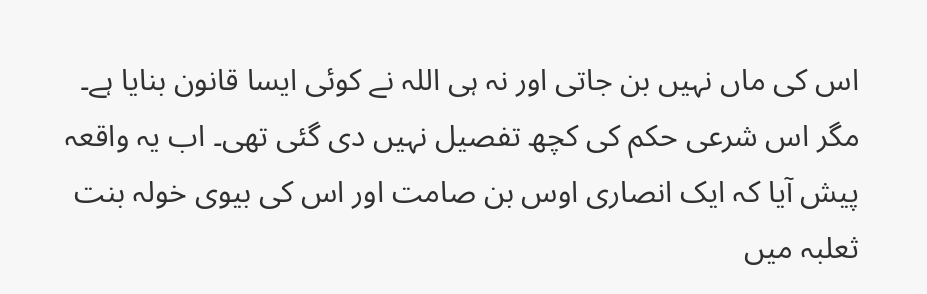اس کی ماں نہیں بن جاتی اور نہ ہی اللہ نے کوئی ایسا قانون بنایا ہے۔ مگر اس شرعی حکم کی کچھ تفصیل نہیں دی گئی تھی۔ اب یہ واقعہ پیش آیا کہ ایک انصاری اوس بن صامت اور اس کی بیوی خولہ بنت ثعلبہ میں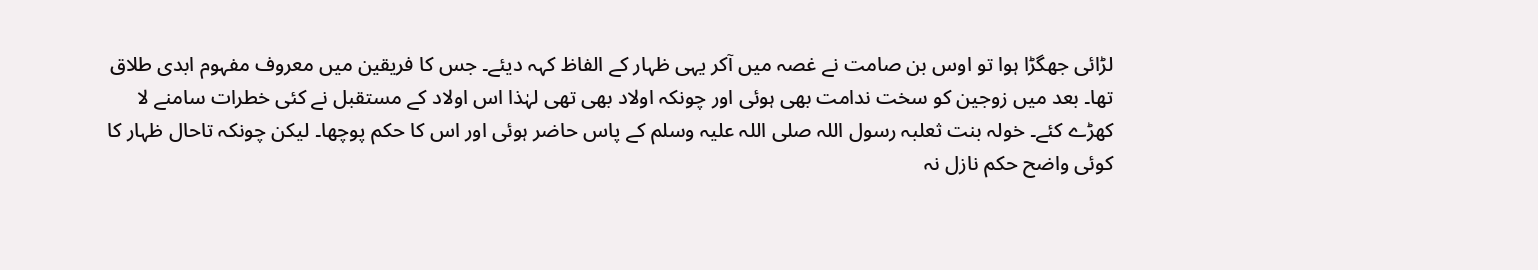لڑائی جھگڑا ہوا تو اوس بن صامت نے غصہ میں آکر یہی ظہار کے الفاظ کہہ دیئے۔ جس کا فریقین میں معروف مفہوم ابدی طلاق تھا۔ بعد میں زوجین کو سخت ندامت بھی ہوئی اور چونکہ اولاد بھی تھی لہٰذا اس اولاد کے مستقبل نے کئی خطرات سامنے لا کھڑے کئے۔ خولہ بنت ثعلبہ رسول اللہ صلی اللہ علیہ وسلم کے پاس حاضر ہوئی اور اس کا حکم پوچھا۔ لیکن چونکہ تاحال ظہار کا کوئی واضح حکم نازل نہ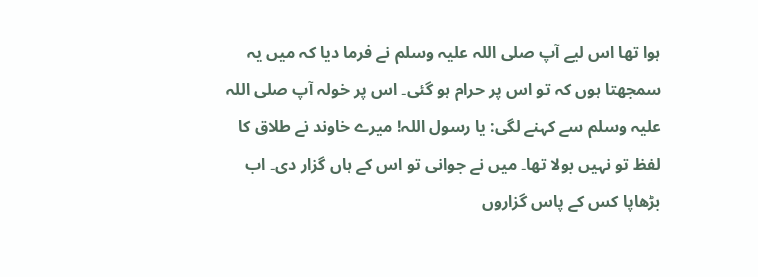ہوا تھا اس لیے آپ صلی اللہ علیہ وسلم نے فرما دیا کہ میں یہ سمجھتا ہوں کہ تو اس پر حرام ہو گئی۔ اس پر خولہ آپ صلی اللہ علیہ وسلم سے کہنے لگی: یا رسول اللہ! میرے خاوند نے طلاق کا لفظ تو نہیں بولا تھا۔ میں نے جوانی تو اس کے ہاں گزار دی۔ اب بڑھاپا کس کے پاس گزاروں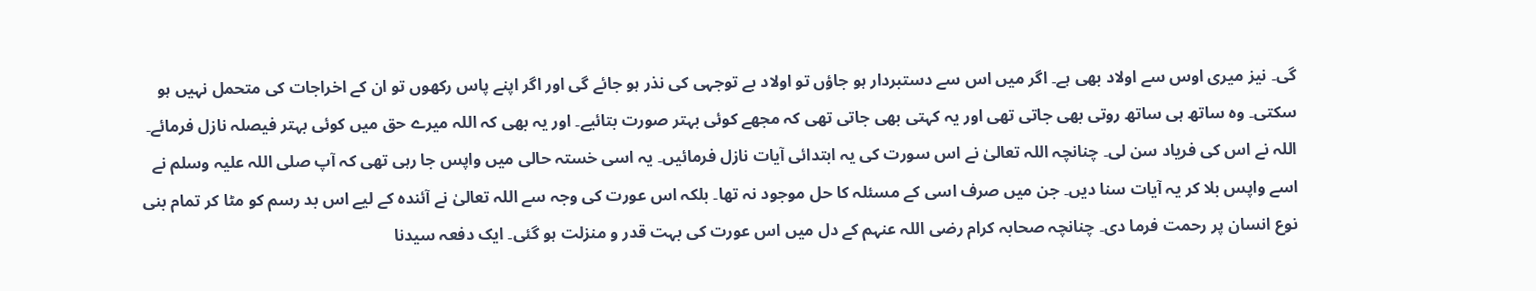گی۔ نیز میری اوس سے اولاد بھی ہے۔ اگر میں اس سے دستبردار ہو جاؤں تو اولاد بے توجہی کی نذر ہو جائے گی اور اگر اپنے پاس رکھوں تو ان کے اخراجات کی متحمل نہیں ہو سکتی۔ وہ ساتھ ہی ساتھ روتی بھی جاتی تھی اور یہ کہتی بھی جاتی تھی کہ مجھے کوئی بہتر صورت بتائیے۔ اور یہ بھی کہ اللہ میرے حق میں کوئی بہتر فیصلہ نازل فرمائے۔ اللہ نے اس کی فریاد سن لی۔ چنانچہ اللہ تعالیٰ نے اس سورت کی یہ ابتدائی آیات نازل فرمائیں۔ یہ اسی خستہ حالی میں واپس جا رہی تھی کہ آپ صلی اللہ علیہ وسلم نے اسے واپس بلا کر یہ آیات سنا دیں۔ جن میں صرف اسی کے مسئلہ کا حل موجود نہ تھا۔ بلکہ اس عورت کی وجہ سے اللہ تعالیٰ نے آئندہ کے لیے اس بد رسم کو مٹا کر تمام بنی نوع انسان پر رحمت فرما دی۔ چنانچہ صحابہ کرام رضی اللہ عنہم کے دل میں اس عورت کی بہت قدر و منزلت ہو گئی۔ ایک دفعہ سیدنا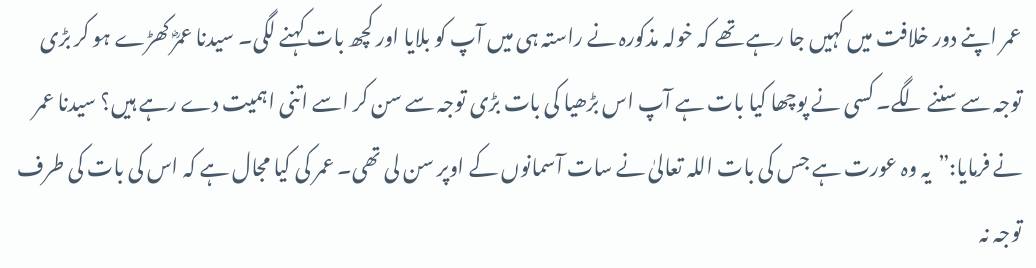عمر اپنے دور خلافت میں کہیں جا رہے تھے کہ خولہ مذکورہ نے راستہ ہی میں آپ کو بلایا اور کچھ بات کہنے لگی۔ سیدنا عمرؓ کھڑے ہو کر بڑی توجہ سے سننے لگے۔ کسی نے پوچھا کیا بات ہے آپ اس بڑھیا کی بات بڑی توجہ سے سن کر اسے اتنی اہمیت دے رہے ہیں؟ سیدنا عمر نے فرمایا:”یہ وہ عورت ہے جس کی بات اللہ تعالیٰ نے سات آسمانوں کے اوپر سن لی تھی۔ عمر کی کیا مجال ہے کہ اس کی بات کی طرف توجہ نہ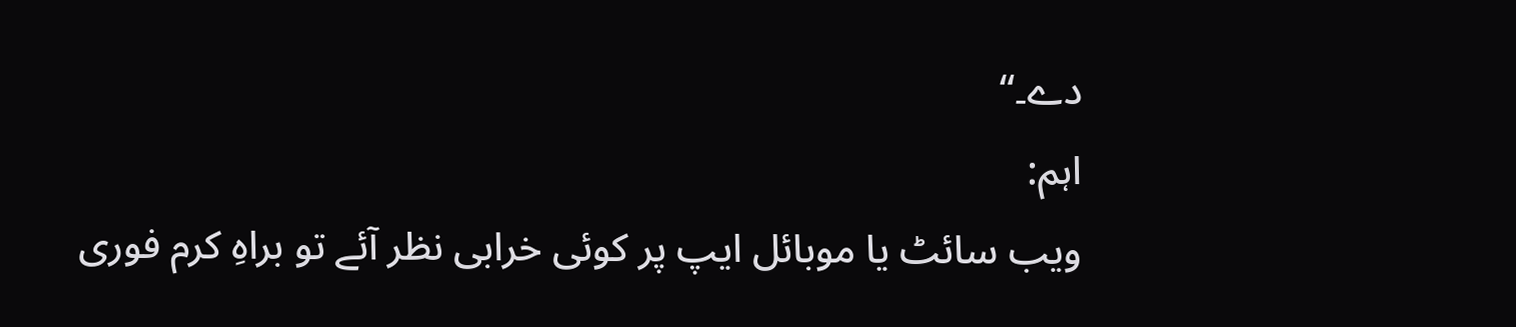دے۔“
اہم:
ویب سائٹ یا موبائل ایپ پر کوئی خرابی نظر آئے تو براہِ کرم فوری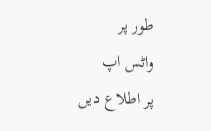طور پر
واٹس اپ
پر اطلاع دیں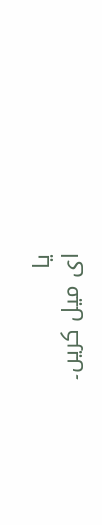یا
ای میل کریں۔